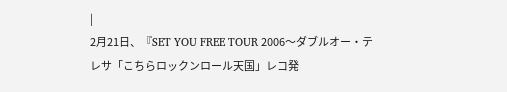|
2月21日、『SET YOU FREE TOUR 2006〜ダブルオー・テレサ「こちらロックンロール天国」レコ発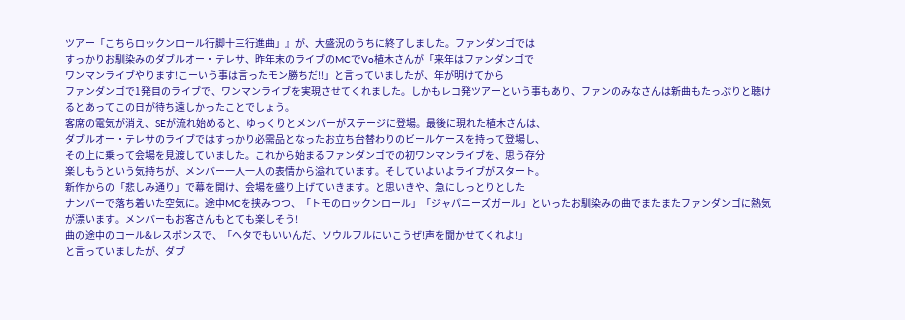ツアー「こちらロックンロール行脚十三行進曲」』が、大盛況のうちに終了しました。ファンダンゴでは
すっかりお馴染みのダブルオー・テレサ、昨年末のライブのMCでVo植木さんが「来年はファンダンゴで
ワンマンライブやります!こーいう事は言ったモン勝ちだ!!」と言っていましたが、年が明けてから
ファンダンゴで1発目のライブで、ワンマンライブを実現させてくれました。しかもレコ発ツアーという事もあり、ファンのみなさんは新曲もたっぷりと聴けるとあってこの日が待ち遠しかったことでしょう。
客席の電気が消え、SEが流れ始めると、ゆっくりとメンバーがステージに登場。最後に現れた植木さんは、
ダブルオー・テレサのライブではすっかり必需品となったお立ち台替わりのビールケースを持って登場し、
その上に乗って会場を見渡していました。これから始まるファンダンゴでの初ワンマンライブを、思う存分
楽しもうという気持ちが、メンバー一人一人の表情から溢れています。そしていよいよライブがスタート。
新作からの「悲しみ通り」で幕を開け、会場を盛り上げていきます。と思いきや、急にしっとりとした
ナンバーで落ち着いた空気に。途中MCを挟みつつ、「トモのロックンロール」「ジャパニーズガール」といったお馴染みの曲でまたまたファンダンゴに熱気が漂います。メンバーもお客さんもとても楽しそう!
曲の途中のコール&レスポンスで、「ヘタでもいいんだ、ソウルフルにいこうぜ!声を聞かせてくれよ!」
と言っていましたが、ダブ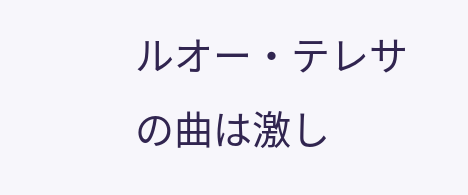ルオー・テレサの曲は激し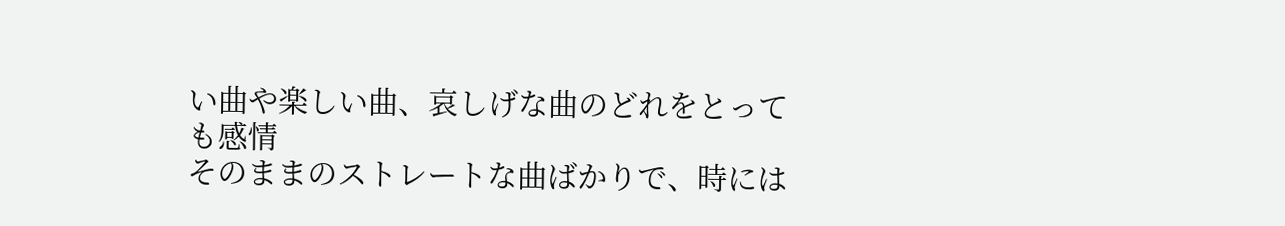い曲や楽しい曲、哀しげな曲のどれをとっても感情
そのままのストレートな曲ばかりで、時には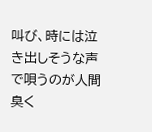叫び、時には泣き出しそうな声で唄うのが人間臭く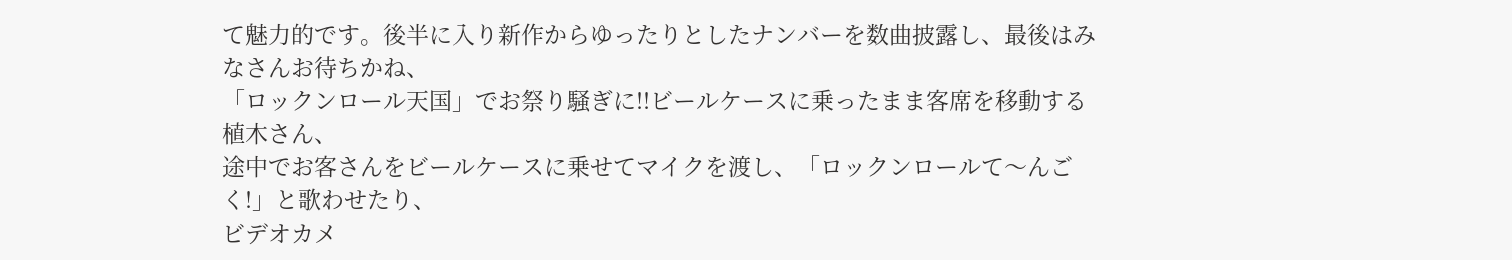て魅力的です。後半に入り新作からゆったりとしたナンバーを数曲披露し、最後はみなさんお待ちかね、
「ロックンロール天国」でお祭り騒ぎに!!ビールケースに乗ったまま客席を移動する植木さん、
途中でお客さんをビールケースに乗せてマイクを渡し、「ロックンロールて〜んごく!」と歌わせたり、
ビデオカメ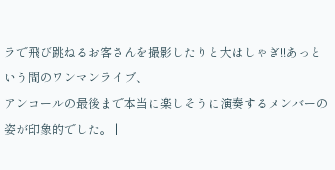ラで飛び跳ねるお客さんを撮影したりと大はしゃぎ!!あっという間のワンマンライブ、
アンコールの最後まで本当に楽しそうに演奏するメンバーの姿が印象的でした。 |